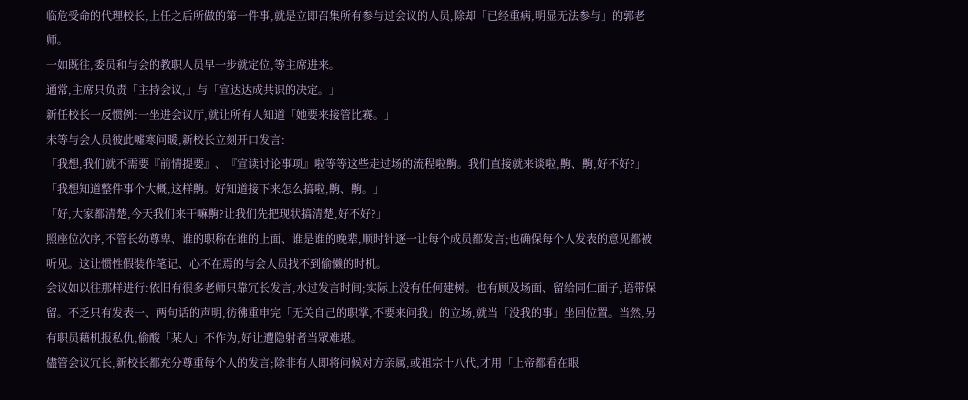临危受命的代理校长,上任之后所做的第一件事,就是立即召集所有参与过会议的人员,除却「已经重病,明显无法参与」的郭老师。
一如既往,委员和与会的教职人员早一步就定位,等主席进来。
通常,主席只负责「主持会议,」与「宣达达成共识的决定。」
新任校长一反惯例:一坐进会议厅,就让所有人知道「她要来接管比赛。」
未等与会人员彼此嘘寒问暖,新校长立刻开口发言:
「我想,我们就不需要『前情提要』、『宣读讨论事项』啦等等这些走过场的流程啦齁。我们直接就来谈啦,齁、齁,好不好?」
「我想知道整件事个大概,这样齁。好知道接下来怎么搞啦,齁、齁。」
「好,大家都清楚,今天我们来干嘛齁?让我们先把现状搞清楚,好不好?」
照座位次序,不管长幼尊卑、谁的职称在谁的上面、谁是谁的晚辈,顺时针逐一让每个成员都发言;也确保每个人发表的意见都被听见。这让惯性假装作笔记、心不在焉的与会人员找不到偷懒的时机。
会议如以往那样进行:依旧有很多老师只靠冗长发言,水过发言时间;实际上没有任何建树。也有顾及场面、留给同仁面子,语带保留。不乏只有发表一、两句话的声明,彷彿重申完「无关自己的职掌,不要来问我」的立场,就当「没我的事」坐回位置。当然,另有职员藉机报私仇,偷酸「某人」不作为,好让遭隐射者当眾难堪。
儘管会议冗长,新校长都充分尊重每个人的发言;除非有人即将问候对方亲属,或祖宗十八代,才用「上帝都看在眼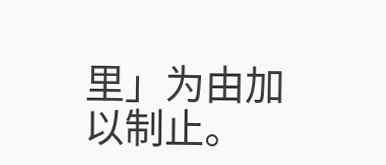里」为由加以制止。